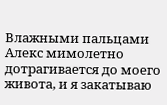Влажными пальцами Алекс мимолетно дотрагивается до моего живота, и я закатываю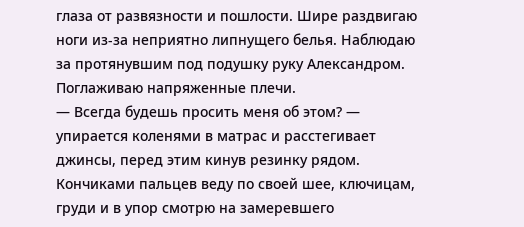глаза от развязности и пошлости. Шире раздвигаю ноги из-за неприятно липнущего белья. Наблюдаю за протянувшим под подушку руку Александром. Поглаживаю напряженные плечи.
— Всегда будешь просить меня об этом? — упирается коленями в матрас и расстегивает джинсы, перед этим кинув резинку рядом.
Кончиками пальцев веду по своей шее, ключицам, груди и в упор смотрю на замеревшего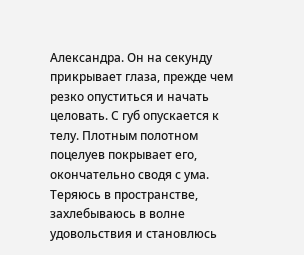Александра. Он на секунду прикрывает глаза, прежде чем резко опуститься и начать целовать. С губ опускается к телу. Плотным полотном поцелуев покрывает его, окончательно сводя с ума.
Теряюсь в пространстве, захлебываюсь в волне удовольствия и становлюсь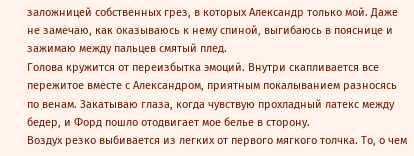заложницей собственных грез, в которых Александр только мой. Даже не замечаю, как оказываюсь к нему спиной, выгибаюсь в пояснице и зажимаю между пальцев смятый плед.
Голова кружится от переизбытка эмоций. Внутри скапливается все пережитое вместе с Александром, приятным покалыванием разносясь по венам. Закатываю глаза, когда чувствую прохладный латекс между бедер, и Форд пошло отодвигает мое белье в сторону.
Воздух резко выбивается из легких от первого мягкого толчка. То, о чем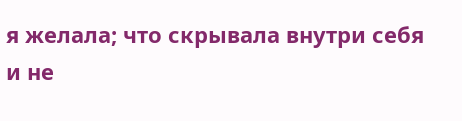я желала; что скрывала внутри себя и не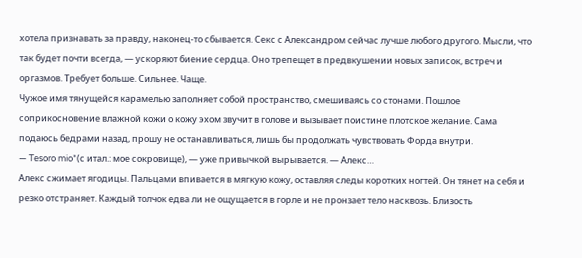хотела признавать за правду, наконец-то сбывается. Секс с Александром сейчас лучше любого другого. Мысли, что так будет почти всегда, — ускоряют биение сердца. Оно трепещет в предвкушении новых записок, встреч и оргазмов. Требует больше. Сильнее. Чаще.
Чужое имя тянущейся карамелью заполняет собой пространство, смешиваясь со стонами. Пошлое соприкосновение влажной кожи о кожу эхом звучит в голове и вызывает поистине плотское желание. Сама подаюсь бедрами назад, прошу не останавливаться, лишь бы продолжать чувствовать Форда внутри.
— Tesoro mio*(с итал.: мое сокровище), — уже привычкой вырывается. — Алекс…
Алекс сжимает ягодицы. Пальцами впивается в мягкую кожу, оставляя следы коротких ногтей. Он тянет на себя и резко отстраняет. Каждый толчок едва ли не ощущается в горле и не пронзает тело насквозь. Близость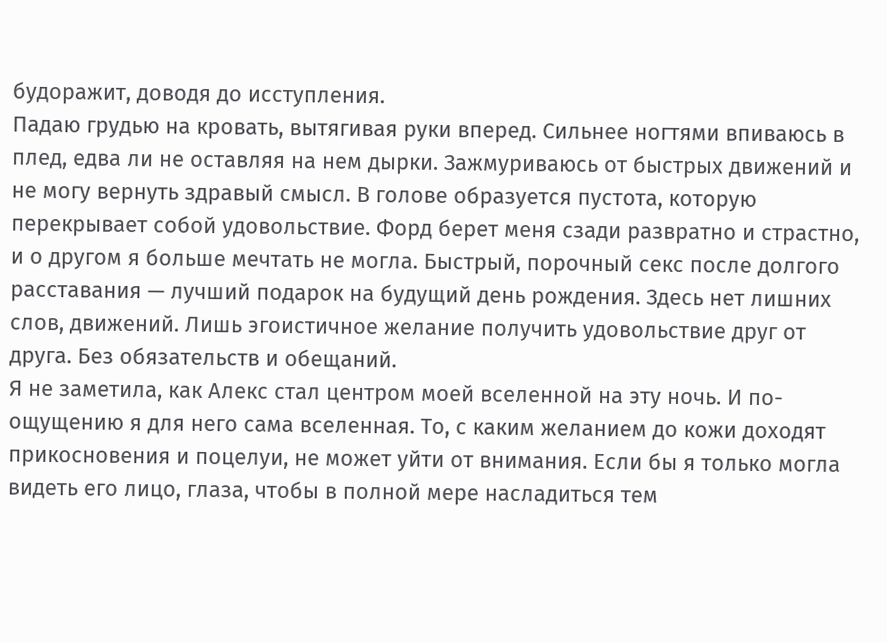будоражит, доводя до исступления.
Падаю грудью на кровать, вытягивая руки вперед. Сильнее ногтями впиваюсь в плед, едва ли не оставляя на нем дырки. Зажмуриваюсь от быстрых движений и не могу вернуть здравый смысл. В голове образуется пустота, которую перекрывает собой удовольствие. Форд берет меня сзади развратно и страстно, и о другом я больше мечтать не могла. Быстрый, порочный секс после долгого расставания — лучший подарок на будущий день рождения. Здесь нет лишних слов, движений. Лишь эгоистичное желание получить удовольствие друг от друга. Без обязательств и обещаний.
Я не заметила, как Алекс стал центром моей вселенной на эту ночь. И по-ощущению я для него сама вселенная. То, с каким желанием до кожи доходят прикосновения и поцелуи, не может уйти от внимания. Если бы я только могла видеть его лицо, глаза, чтобы в полной мере насладиться тем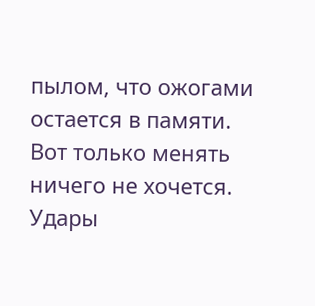пылом, что ожогами остается в памяти.
Вот только менять ничего не хочется. Удары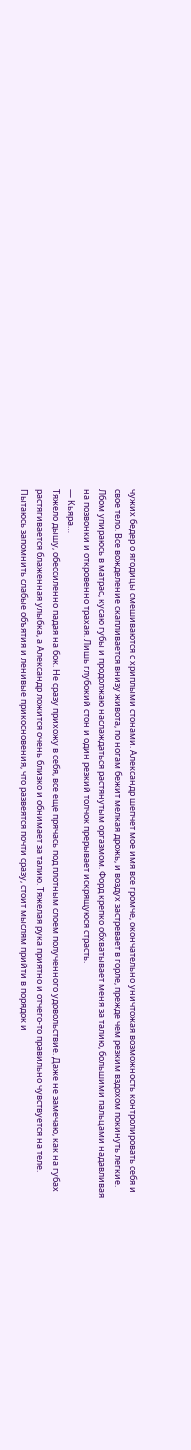чужих бедер о ягодицы смешиваются с хриплыми стонами. Александр шепчет мое имя все громче, окончательно уничтожая возможность контролировать себя и свое тело. Все вожделение скапливается внизу живота, по ногам бежит мелкая дрожь, и воздух застревает в горле, прежде чем резким вздохом покинуть легкие.
Лбом упираюсь в матрас, кусаю губы и продолжаю наслаждаться растянутым оргазмом. Форд крепко обхватывает меня за талию, большими пальцами надавливая на позвонки и откровенно трахая. Лишь глубокий стон и один резкий толчок прерывает искрящуюся страсть.
— Кьяра…
Тяжело дышу, обессиленно падая на бок. Не сразу прихожу в себя, все еще прячась под плотным слоем полученного удовольствие. Даже не замечаю, как на губах растягивается блаженная улыбка, а Александр ложится очень близко и обнимает за талию. Тяжелая рука приятно и отчего-то правильно чувствуется на теле. Пытаюсь запомнить слабые объятия и ленивые прикосновения, что развеятся почти сразу, стоит мыслям прийти в порядок и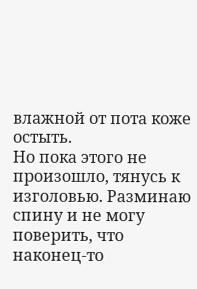влажной от пота коже остыть.
Но пока этого не произошло, тянусь к изголовью. Разминаю спину и не могу поверить, что наконец-то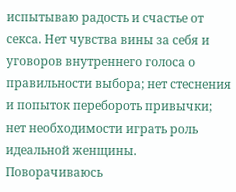испытываю радость и счастье от секса. Нет чувства вины за себя и уговоров внутреннего голоса о правильности выбора; нет стеснения и попыток перебороть привычки; нет необходимости играть роль идеальной женщины.
Поворачиваюсь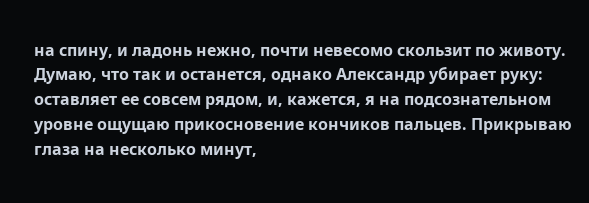на спину, и ладонь нежно, почти невесомо скользит по животу. Думаю, что так и останется, однако Александр убирает руку: оставляет ее совсем рядом, и, кажется, я на подсознательном уровне ощущаю прикосновение кончиков пальцев. Прикрываю глаза на несколько минут,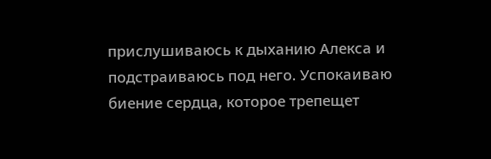прислушиваюсь к дыханию Алекса и подстраиваюсь под него. Успокаиваю биение сердца, которое трепещет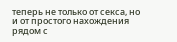теперь не только от секса, но и от простого нахождения рядом с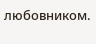любовником.